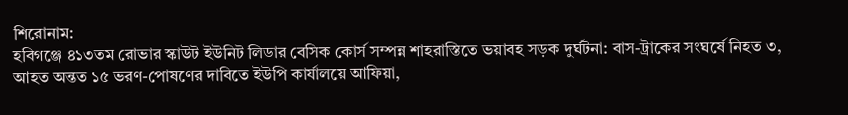শিরোনাম:
হবিগঞ্জে ৪১৩তম রোভার স্কাউট ইউনিট লিডার বেসিক কোর্স সম্পন্ন শাহরাস্তিতে ভয়াবহ সড়ক দুর্ঘটনা: বাস-ট্রাকের সংঘর্ষে নিহত ৩, আহত অন্তত ১৫ ভরণ-পোষণের দাবিতে ইউপি কার্যালয়ে আফিয়া,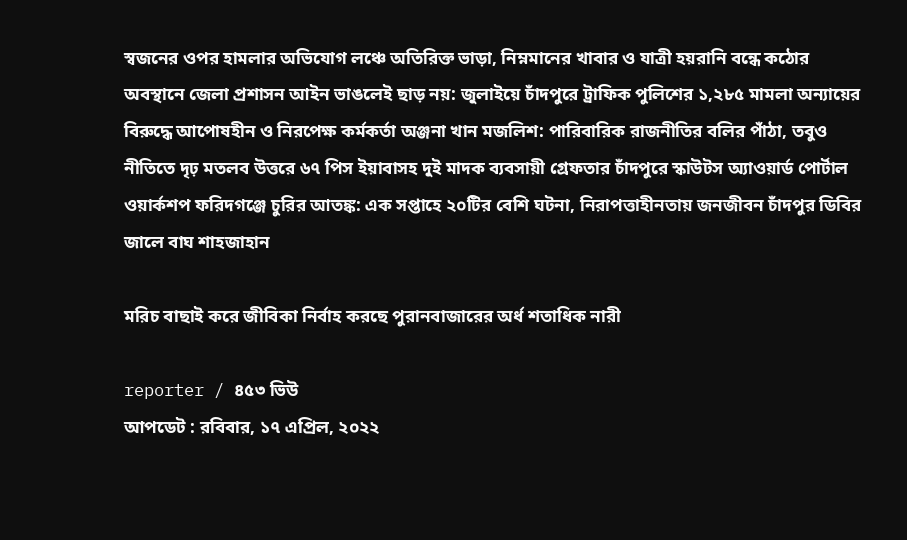স্বজনের ওপর হামলার অভিযোগ লঞ্চে অতিরিক্ত ভাড়া, নিম্নমানের খাবার ও যাত্রী হয়রানি বন্ধে কঠোর অবস্থানে জেলা প্রশাসন আইন ভাঙলেই ছাড় নয়: জুলাইয়ে চাঁদপুরে ট্রাফিক পুলিশের ১,২৮৫ মামলা অন্যায়ের বিরুদ্ধে আপোষহীন ও নিরপেক্ষ কর্মকর্তা অঞ্জনা খান মজলিশ: পারিবারিক রাজনীতির বলির পাঁঠা, তবুও নীতিতে দৃঢ় মতলব উত্তরে ৬৭ পিস ইয়াবাসহ দুই মাদক ব্যবসায়ী গ্রেফতার চাঁদপুরে স্কাউটস অ্যাওয়ার্ড পোর্টাল ওয়ার্কশপ ফরিদগঞ্জে চুরির আতঙ্ক: এক সপ্তাহে ২০টির বেশি ঘটনা, নিরাপত্তাহীনতায় জনজীবন চাঁদপুর ডিবির জালে বাঘ শাহজাহান

মরিচ বাছাই করে জীবিকা নির্বাহ করছে পুরানবাজারের অর্ধ শতাধিক নারী

reporter / ৪৫৩ ভিউ
আপডেট : রবিবার, ১৭ এপ্রিল, ২০২২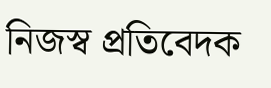নিজস্ব প্রতিবেদক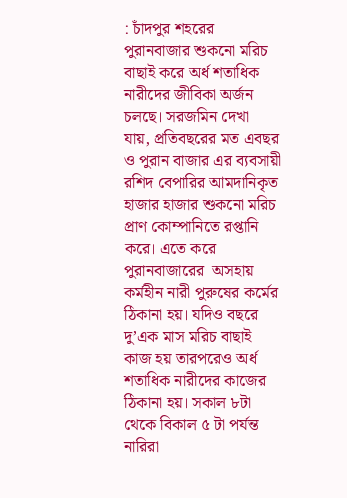: চাঁদপুর শহরের পুরানবাজার শুকনো মরিচ বাছাই করে অর্ধ শতাধিক নারীদের জীবিকা অর্জন চলছে। সরজমিন দেখা  যায়, প্রতিবছরের মত এবছর ও পুরান বাজার এর ব্যবসায়ী রশিদ বেপারির আমদানিকৃত হাজার হাজার শুকনো মরিচ প্রাণ কোম্পানিতে রপ্তানি  করে। এতে করে  পুরানবাজারের  অসহায় কর্মহীন নারী পুরুষের কর্মের ঠিকানা হয়। যদিও বছরে দু’এক মাস মরিচ বাছাই কাজ হয় তারপরেও অর্ধ শতাধিক নারীদের কাজের ঠিকানা হয়। সকাল ৮টা থেকে বিকাল ৫ টা পর্যন্ত নারিরা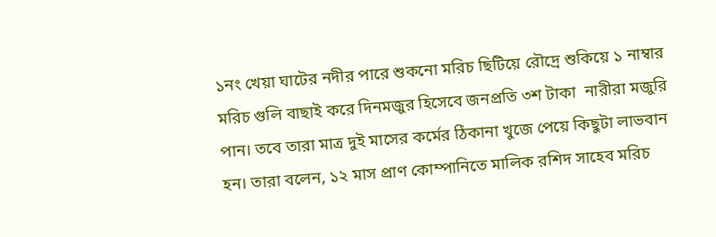১নং খেয়া ঘাটের নদীর পারে শুকনো মরিচ ছিটিয়ে রৌদ্রে শুকিয়ে ১ নাম্বার মরিচ গুলি বাছাই করে দিনমজুর হিসেবে জনপ্রতি ৩শ টাকা  নারীরা মজুরি পান। তবে তারা মাত্র দুই মাসের কর্মের ঠিকানা খুজে পেয়ে কিছুটা লাভবান হন। তারা বলেন, ১২ মাস প্রাণ কোম্পানিতে মালিক রশিদ সাহেব মরিচ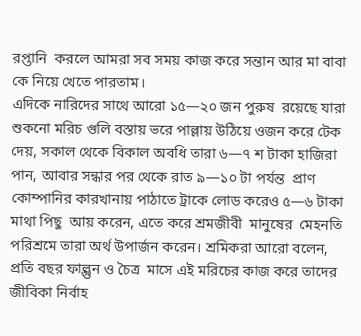রপ্তানি  করলে আমরা সব সময় কাজ করে সন্তান আর মা বাবা কে নিয়ে খেতে পারতাম।
এদিকে নারিদের সাথে আরো ১৫—২০ জন পুরুষ  রয়েছে যারা শুকনো মরিচ গুলি বস্তায় ভরে পাল্লায় উঠিয়ে ওজন করে টেক দেয়, সকাল থেকে বিকাল অবধি তারা ৬—৭ শ টাকা হাজিরা পান, আবার সন্ধার পর থেকে রাত ৯—১০ টা পর্যন্ত  প্রাণ কোম্পানির কারখানায় পাঠাতে ট্রাকে লোড করেও ৫—৬ টাকা মাথা পিছু  আয় করেন, এতে করে শ্রমজীবী  মানুষের  মেহনতি পরিশ্রমে তারা অর্থ উপার্জন করেন। শ্রমিকরা আরো বলেন, প্রতি বছর ফাল্গুন ও চৈত্র  মাসে এই মরিচের কাজ করে তাদের জীবিকা নির্বাহ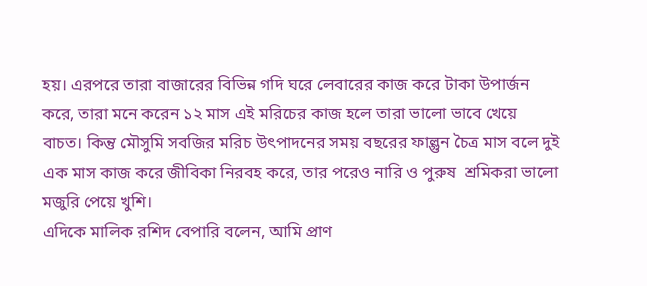হয়। এরপরে তারা বাজারের বিভিন্ন গদি ঘরে লেবারের কাজ করে টাকা উপার্জন  করে, তারা মনে করেন ১২ মাস এই মরিচের কাজ হলে তারা ভালো ভাবে খেয়ে বাচত। কিন্তু মৌসুমি সবজির মরিচ উৎপাদনের সময় বছরের ফাল্গুন চৈত্র মাস বলে দুই এক মাস কাজ করে জীবিকা নিরবহ করে, তার পরেও নারি ও পুরুষ  শ্রমিকরা ভালো মজুরি পেয়ে খুশি।
এদিকে মালিক রশিদ বেপারি বলেন, আমি প্রাণ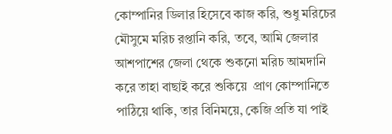কোম্পানির ডিলার হিসেবে কাজ করি, শুধু মরিচের মৌসুমে মরিচ রপ্তানি করি, তবে, আমি জেলার আশপাশের জেলা থেকে শুকনো মরিচ আমদানি  করে তাহা বাছাই করে শুকিয়ে  প্রাণ কোম্পানিতে পাঠিয়ে থাকি, তার বিনিময়ে, কেজি প্রতি যা পাই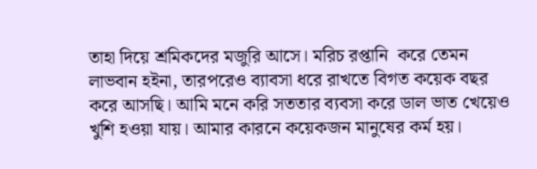তাহা দিয়ে শ্রমিকদের মজুরি আসে। মরিচ রপ্তানি  করে তেমন লাভবান হইনা, তারপরেও ব্যাবসা ধরে রাখতে বিগত কয়েক বছর করে আসছি। আমি মনে করি সততার ব্যবসা করে ডাল ভাত খেয়েও খুশি হওয়া যায়। আমার কারনে কয়েকজন মানুষের কর্ম হয়।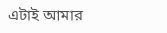এটাই আমার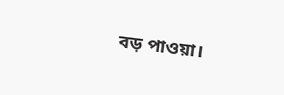বড় পাওয়া।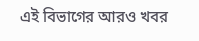এই বিভাগের আরও খবর